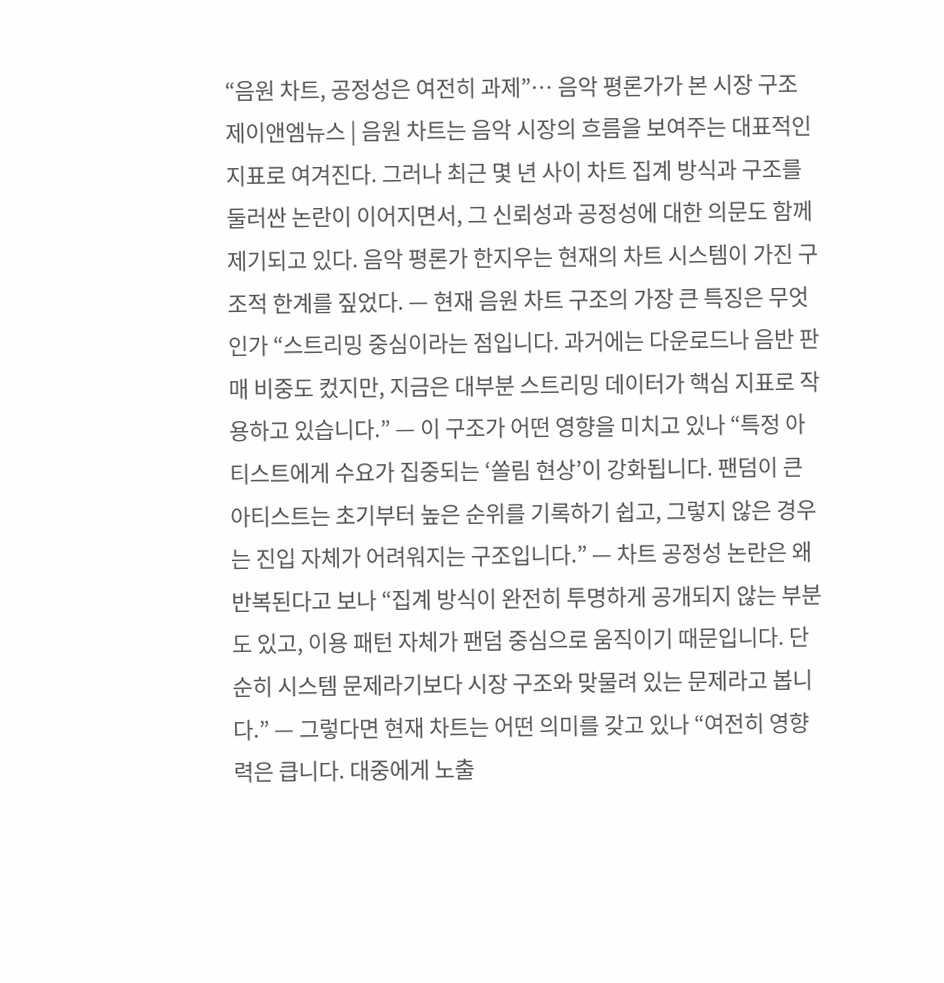“음원 차트, 공정성은 여전히 과제”… 음악 평론가가 본 시장 구조
제이앤엠뉴스 | 음원 차트는 음악 시장의 흐름을 보여주는 대표적인 지표로 여겨진다. 그러나 최근 몇 년 사이 차트 집계 방식과 구조를 둘러싼 논란이 이어지면서, 그 신뢰성과 공정성에 대한 의문도 함께 제기되고 있다. 음악 평론가 한지우는 현재의 차트 시스템이 가진 구조적 한계를 짚었다. — 현재 음원 차트 구조의 가장 큰 특징은 무엇인가 “스트리밍 중심이라는 점입니다. 과거에는 다운로드나 음반 판매 비중도 컸지만, 지금은 대부분 스트리밍 데이터가 핵심 지표로 작용하고 있습니다.” — 이 구조가 어떤 영향을 미치고 있나 “특정 아티스트에게 수요가 집중되는 ‘쏠림 현상’이 강화됩니다. 팬덤이 큰 아티스트는 초기부터 높은 순위를 기록하기 쉽고, 그렇지 않은 경우는 진입 자체가 어려워지는 구조입니다.” — 차트 공정성 논란은 왜 반복된다고 보나 “집계 방식이 완전히 투명하게 공개되지 않는 부분도 있고, 이용 패턴 자체가 팬덤 중심으로 움직이기 때문입니다. 단순히 시스템 문제라기보다 시장 구조와 맞물려 있는 문제라고 봅니다.” — 그렇다면 현재 차트는 어떤 의미를 갖고 있나 “여전히 영향력은 큽니다. 대중에게 노출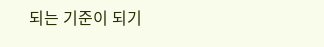되는 기준이 되기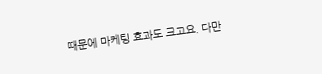때문에 마케팅 효과도 크고요. 다만